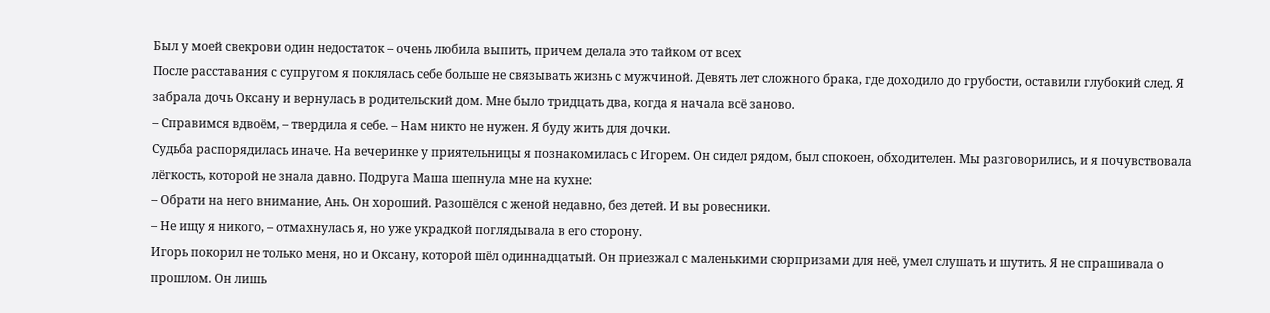Был у моей свекрови один недостаток – очень любила выпить, причем делала это тайком от всех
После расставания с супругом я поклялась себе больше не связывать жизнь с мужчиной. Девять лет сложного брака, где доходило до грубости, оставили глубокий след. Я забрала дочь Оксану и вернулась в родительский дом. Мне было тридцать два, когда я начала всё заново.
– Справимся вдвоём, – твердила я себе. – Нам никто не нужен. Я буду жить для дочки.
Судьба распорядилась иначе. На вечеринке у приятельницы я познакомилась с Игорем. Он сидел рядом, был спокоен, обходителен. Мы разговорились, и я почувствовала лёгкость, которой не знала давно. Подруга Маша шепнула мне на кухне:
– Обрати на него внимание, Ань. Он хороший. Разошёлся с женой недавно, без детей. И вы ровесники.
– Не ищу я никого, – отмахнулась я, но уже украдкой поглядывала в его сторону.
Игорь покорил не только меня, но и Оксану, которой шёл одиннадцатый. Он приезжал с маленькими сюрпризами для неё, умел слушать и шутить. Я не спрашивала о прошлом. Он лишь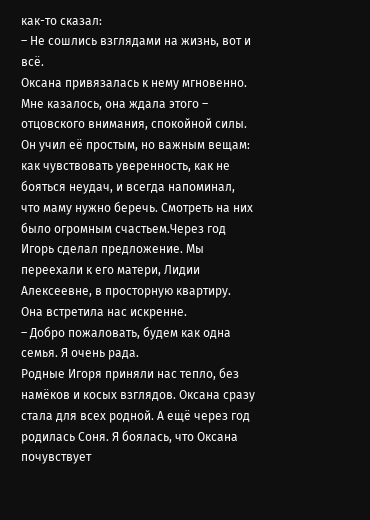как-то сказал:
– Не сошлись взглядами на жизнь, вот и всё.
Оксана привязалась к нему мгновенно. Мне казалось, она ждала этого – отцовского внимания, спокойной силы. Он учил её простым, но важным вещам: как чувствовать уверенность, как не бояться неудач, и всегда напоминал, что маму нужно беречь. Смотреть на них было огромным счастьем.Через год Игорь сделал предложение. Мы переехали к его матери, Лидии Алексеевне, в просторную квартиру. Она встретила нас искренне.
– Добро пожаловать, будем как одна семья. Я очень рада.
Родные Игоря приняли нас тепло, без намёков и косых взглядов. Оксана сразу стала для всех родной. А ещё через год родилась Соня. Я боялась, что Оксана почувствует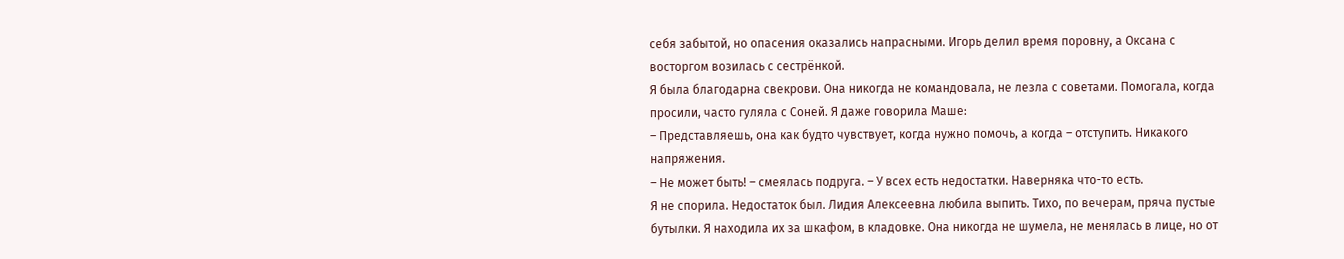себя забытой, но опасения оказались напрасными. Игорь делил время поровну, а Оксана с восторгом возилась с сестрёнкой.
Я была благодарна свекрови. Она никогда не командовала, не лезла с советами. Помогала, когда просили, часто гуляла с Соней. Я даже говорила Маше:
– Представляешь, она как будто чувствует, когда нужно помочь, а когда – отступить. Никакого напряжения.
– Не может быть! – смеялась подруга. – У всех есть недостатки. Наверняка что-то есть.
Я не спорила. Недостаток был. Лидия Алексеевна любила выпить. Тихо, по вечерам, пряча пустые бутылки. Я находила их за шкафом, в кладовке. Она никогда не шумела, не менялась в лице, но от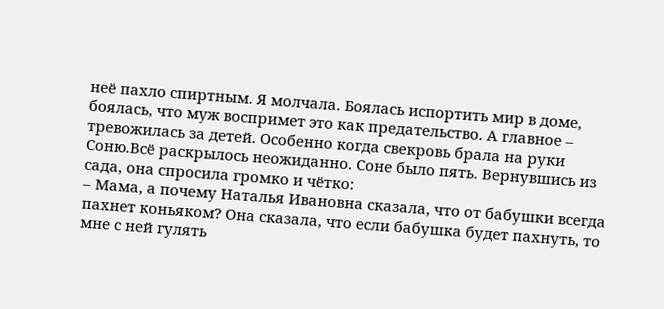неё пахло спиртным. Я молчала. Боялась испортить мир в доме, боялась, что муж воспримет это как предательство. А главное – тревожилась за детей. Особенно когда свекровь брала на руки Соню.Всё раскрылось неожиданно. Соне было пять. Вернувшись из сада, она спросила громко и чётко:
– Мама, а почему Наталья Ивановна сказала, что от бабушки всегда пахнет коньяком? Она сказала, что если бабушка будет пахнуть, то мне с ней гулять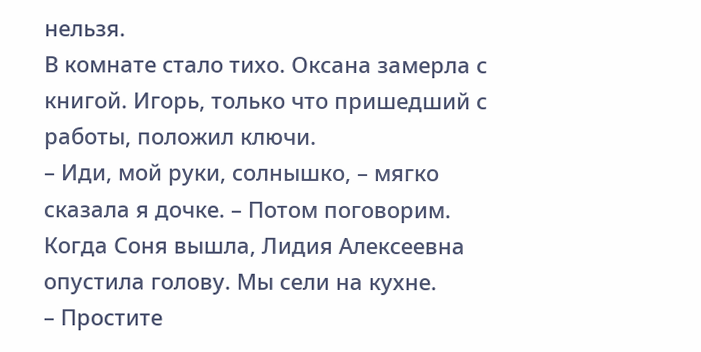нельзя.
В комнате стало тихо. Оксана замерла с книгой. Игорь, только что пришедший с работы, положил ключи.
– Иди, мой руки, солнышко, – мягко сказала я дочке. – Потом поговорим.
Когда Соня вышла, Лидия Алексеевна опустила голову. Мы сели на кухне.
– Простите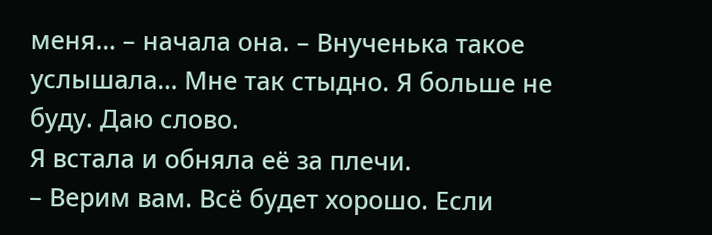меня… – начала она. – Внученька такое услышала… Мне так стыдно. Я больше не буду. Даю слово.
Я встала и обняла её за плечи.
– Верим вам. Всё будет хорошо. Если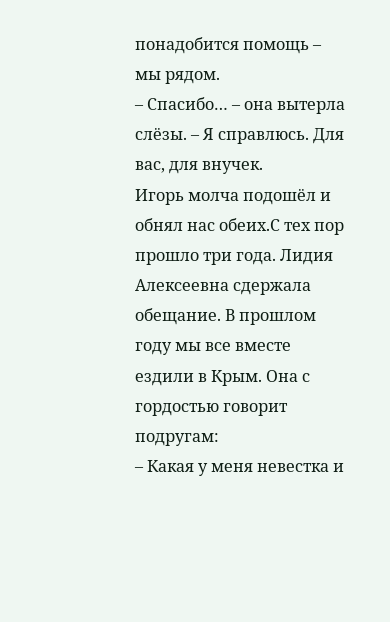понадобится помощь – мы рядом.
– Спасибо… – она вытерла слёзы. – Я справлюсь. Для вас, для внучек.
Игорь молча подошёл и обнял нас обеих.С тех пор прошло три года. Лидия Алексеевна сдержала обещание. В прошлом году мы все вместе ездили в Крым. Она с гордостью говорит подругам:
– Какая у меня невестка и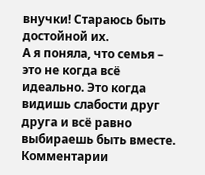внучки! Стараюсь быть достойной их.
А я поняла, что семья – это не когда всё идеально. Это когда видишь слабости друг друга и всё равно выбираешь быть вместе.
Комментарии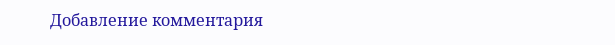Добавление комментария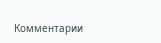Комментарии